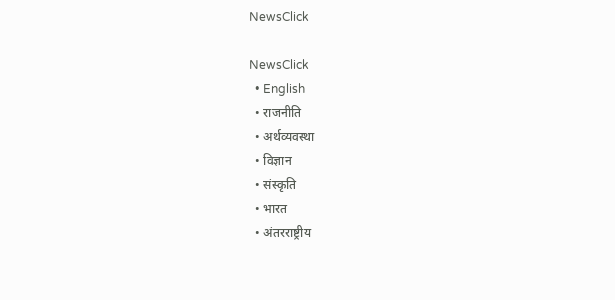NewsClick

NewsClick
  • English
  • राजनीति
  • अर्थव्यवस्था
  • विज्ञान
  • संस्कृति
  • भारत
  • अंतरराष्ट्रीय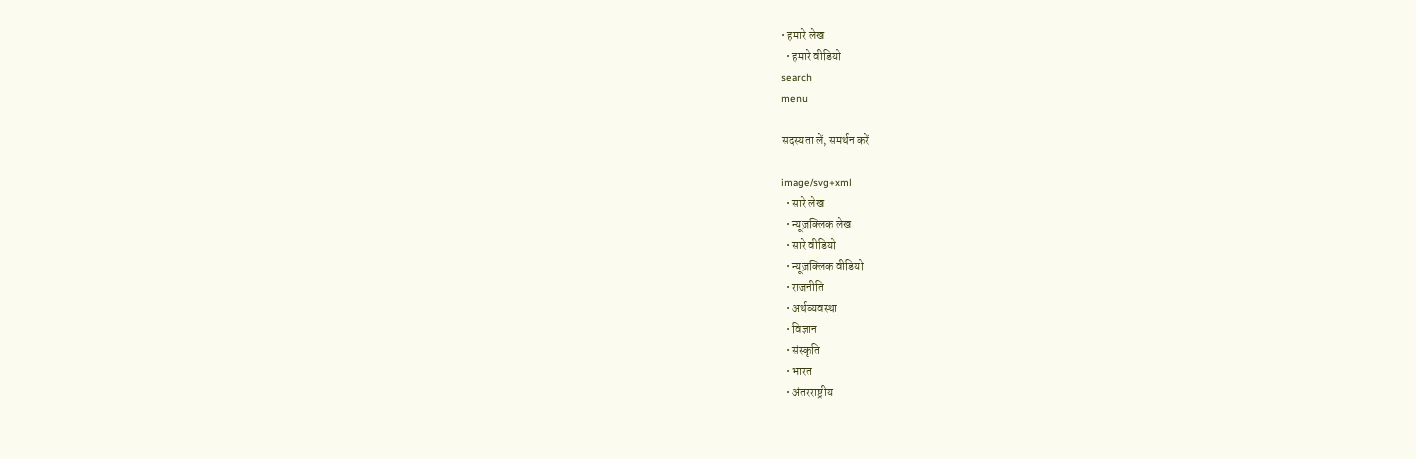• हमारे लेख
  • हमारे वीडियो
search
menu

सदस्यता लें, समर्थन करें

image/svg+xml
  • सारे लेख
  • न्यूज़क्लिक लेख
  • सारे वीडियो
  • न्यूज़क्लिक वीडियो
  • राजनीति
  • अर्थव्यवस्था
  • विज्ञान
  • संस्कृति
  • भारत
  • अंतरराष्ट्रीय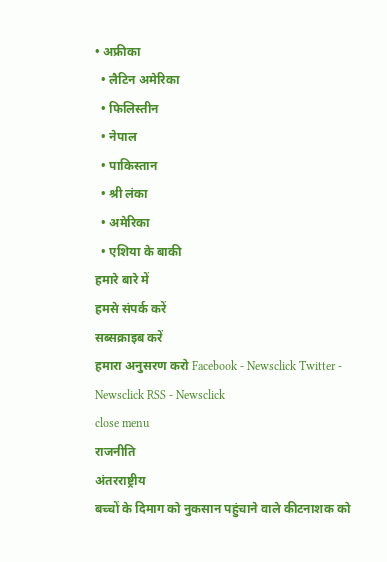• अफ्रीका
  • लैटिन अमेरिका
  • फिलिस्तीन
  • नेपाल
  • पाकिस्तान
  • श्री लंका
  • अमेरिका
  • एशिया के बाकी
हमारे बारे में
हमसे संपर्क करें
सब्सक्राइब करें
हमारा अनुसरण करो Facebook - Newsclick Twitter - Newsclick RSS - Newsclick
close menu
राजनीति
अंतरराष्ट्रीय
बच्चों के दिमाग को नुकसान पहुंचाने वाले कीटनाशक को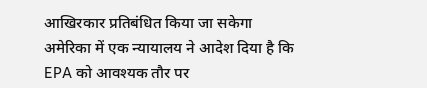आखिरकार प्रतिबंधित किया जा सकेगा
अमेरिका में एक न्यायालय ने आदेश दिया है कि EPA को आवश्यक तौर पर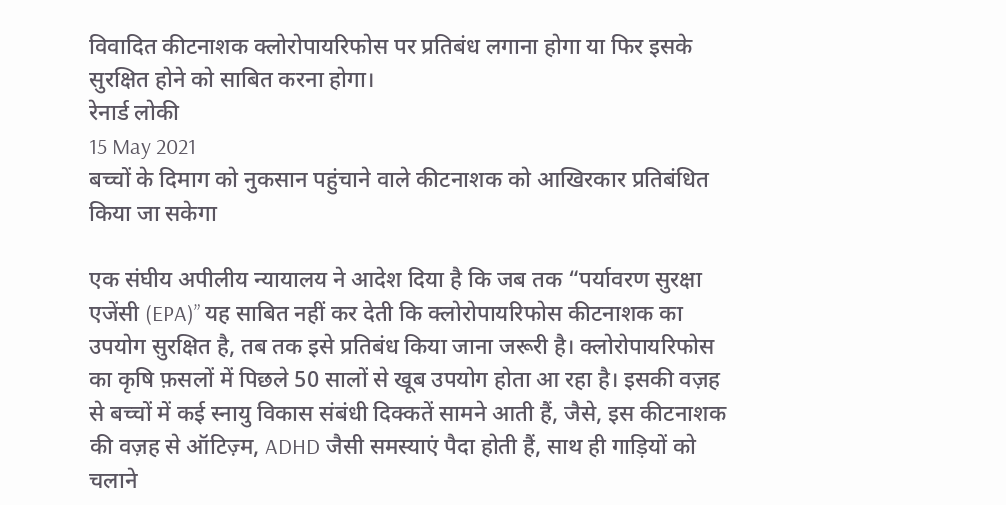विवादित कीटनाशक क्लोरोपायरिफोस पर प्रतिबंध लगाना होगा या फिर इसके सुरक्षित होने को साबित करना होगा।
रेनार्ड लोकी
15 May 2021
बच्चों के दिमाग को नुकसान पहुंचाने वाले कीटनाशक को आखिरकार प्रतिबंधित किया जा सकेगा

एक संघीय अपीलीय न्यायालय ने आदेश दिया है कि जब तक “पर्यावरण सुरक्षा एजेंसी (EPA)” यह साबित नहीं कर देती कि क्लोरोपायरिफोस कीटनाशक का उपयोग सुरक्षित है, तब तक इसे प्रतिबंध किया जाना जरूरी है। क्लोरोपायरिफोस का कृषि फ़सलों में पिछले 50 सालों से खूब उपयोग होता आ रहा है। इसकी वज़ह से बच्चों में कई स्नायु विकास संबंधी दिक्कतें सामने आती हैं, जैसे, इस कीटनाशक की वज़ह से ऑटिज़्म, ADHD जैसी समस्याएं पैदा होती हैं, साथ ही गाड़ियों को चलाने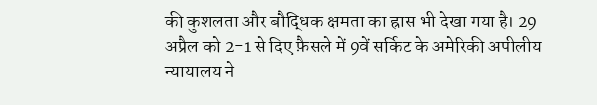की कुशलता और बौद्धिक क्षमता का ह्रास भी देखा गया है। 29 अप्रैल को 2-1 से दिए फ़ैसले में 9वें सर्किट के अमेरिकी अपीलीय न्यायालय ने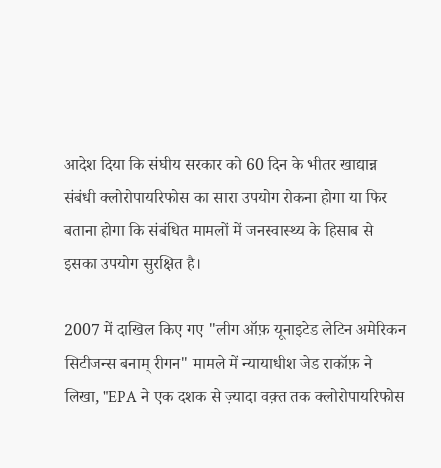आदेश दिया कि संघीय सरकार को 60 दिन के भीतर खाद्यान्न संबंधी क्लोरोपायरिफोस का सारा उपयोग रोकना होगा या फिर बताना होगा कि संबंधित मामलों में जनस्वास्थ्य के हिसाब से इसका उपयोग सुरक्षित है।

2007 में दाखिल किए गए "लीग ऑफ़ यूनाइटेड लेटिन अमेरिकन सिटीजन्स बनाम् रीगन" मामले में न्यायाधीश जेड राकॉफ़ ने लिखा, "EPA ने एक दशक से ज़्यादा वक़्त तक क्लोरोपायरिफोस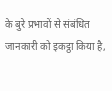के बुरे प्रभावों से संबंधित जानकारी को इकट्ठा किया है,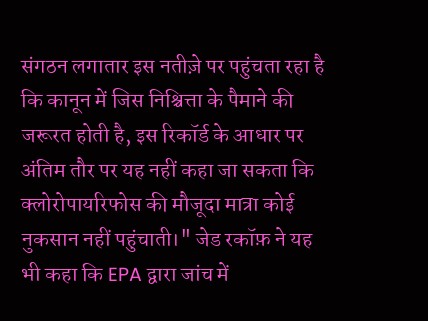संगठन लगातार इस नतीज़े पर पहुंचता रहा है कि कानून में जिस निश्चित्ता के पैमाने की जरूरत होती है, इस रिकॉर्ड के आधार पर अंतिम तौर पर यह नहीं कहा जा सकता कि क्लोरोपायरिफोस की मौजूदा मात्रा कोई नुकसान नहीं पहुंचाती।" जेड रकॉफ़ ने यह भी कहा कि EPA द्वारा जांच में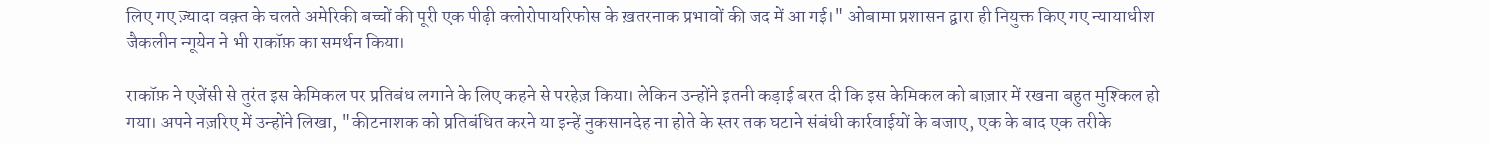लिए गए ज़्यादा वक़्त के चलते अमेरिकी बच्चों की पूरी एक पीढ़ी क्लोरोपायरिफोस के ख़तरनाक प्रभावों की जद में आ गई।" ओबामा प्रशासन द्वारा ही नियुक्त किए गए न्यायाधीश जैकलीन न्गूयेन ने भी राकॉफ़ का समर्थन किया।

राकॉफ़ ने एजेंसी से तुरंत इस केमिकल पर प्रतिबंध लगाने के लिए कहने से परहेज़ किया। लेकिन उन्होंने इतनी कड़ाई बरत दी कि इस केमिकल को बाज़ार में रखना बहुत मुश्किल हो गया। अपने नज़रिए में उन्होंने लिखा, "कीटनाशक को प्रतिबंधित करने या इन्हें नुकसानदेह ना होते के स्तर तक घटाने संबंधी कार्रवाईयों के बजाए, एक के बाद एक तरीके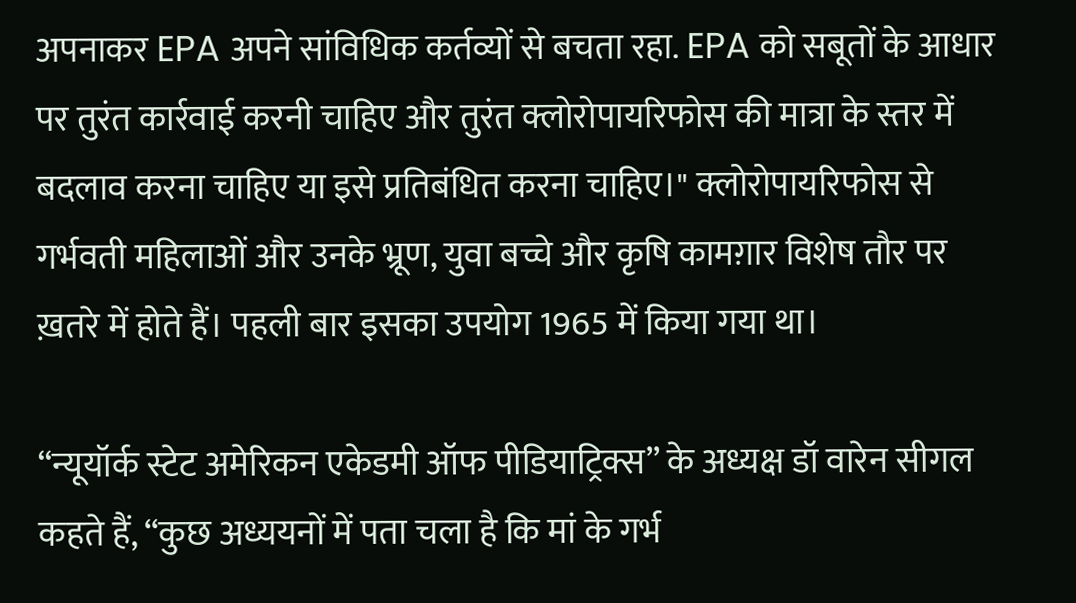अपनाकर EPA अपने सांविधिक कर्तव्यों से बचता रहा. EPA को सबूतों के आधार पर तुरंत कार्रवाई करनी चाहिए और तुरंत क्लोरोपायरिफोस की मात्रा के स्तर में बदलाव करना चाहिए या इसे प्रतिबंधित करना चाहिए।" क्लोरोपायरिफोस से गर्भवती महिलाओं और उनके भ्रूण, युवा बच्चे और कृषि कामग़ार विशेष तौर पर ख़तरे में होते हैं। पहली बार इसका उपयोग 1965 में किया गया था।

“न्यूयॉर्क स्टेट अमेरिकन एकेडमी ऑफ पीडियाट्रिक्स” के अध्यक्ष डॉ वारेन सीगल कहते हैं, “कुछ अध्ययनों में पता चला है कि मां के गर्भ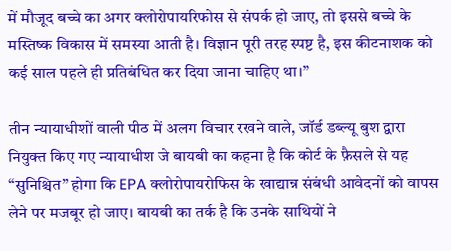में मौजूद बच्चे का अगर क्लोरोपायरिफोस से संपर्क हो जाए, तो इससे बच्चे के मस्तिष्क विकास में समस्या आती है। विज्ञान पूरी तरह स्पष्ट है, इस कीटनाशक को कई साल पहले ही प्रतिबंधित कर दिया जाना चाहिए था।”

तीन न्यायाधीशों वाली पीठ में अलग विचार रखने वाले, जॉर्ड डब्ल्यू बुश द्वारा नियुक्त किए गए न्यायाधीश जे बायबी का कहना है कि कोर्ट के फ़ैसले से यह “सुनिश्चित” होगा कि EPA क्लोरोपायरोफिस के खाद्यान्न संबंधी आवेदनों को वापस लेने पर मजबूर हो जाए। बायबी का तर्क है कि उनके साथियों ने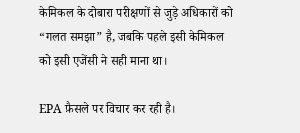केमिकल के दोबारा परीक्षणों से जुड़े अधिकारों को “गलत समझा” है, जबकि पहले इसी केमिकल को इसी एजेंसी ने सही माना था।

EPA फ़ैसले पर विचार कर रही है।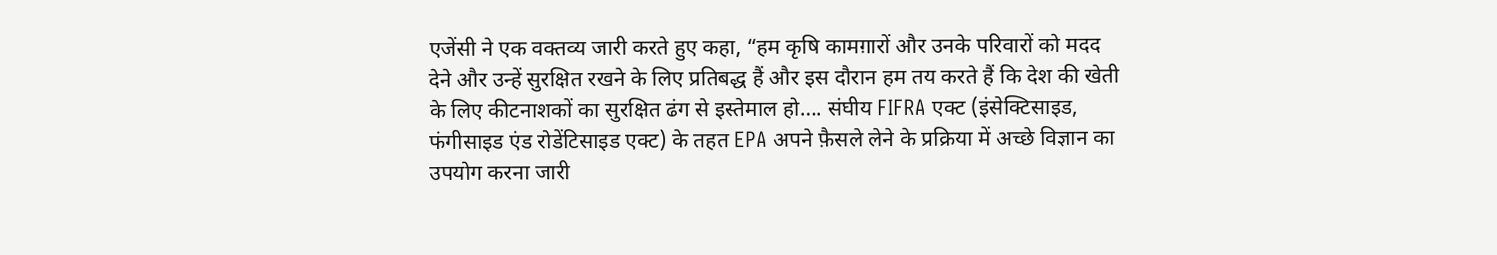एजेंसी ने एक वक्तव्य जारी करते हुए कहा, “हम कृषि कामग़ारों और उनके परिवारों को मदद देने और उन्हें सुरक्षित रखने के लिए प्रतिबद्ध हैं और इस दौरान हम तय करते हैं कि देश की खेती के लिए कीटनाशकों का सुरक्षित ढंग से इस्तेमाल हो…. संघीय FIFRA एक्ट (इंसेक्टिसाइड, फंगीसाइड एंड रोडेंटिसाइड एक्ट) के तहत EPA अपने फ़ैसले लेने के प्रक्रिया में अच्छे विज्ञान का उपयोग करना जारी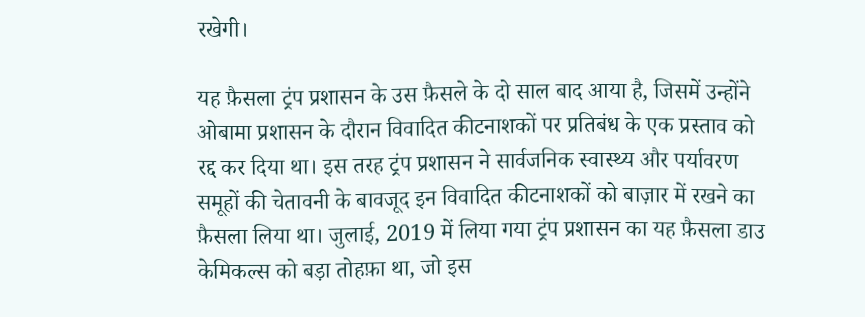रखेगी।

यह फ़ैसला ट्रंप प्रशासन के उस फ़ैसले के दो साल बाद आया है, जिसमें उन्होंने ओबामा प्रशासन के दौरान विवादित कीटनाशकों पर प्रतिबंध के एक प्रस्ताव को रद्द कर दिया था। इस तरह ट्रंप प्रशासन ने सार्वजनिक स्वास्थ्य और पर्यावरण समूहों की चेतावनी के बावजूद इन विवादित कीटनाशकों को बाज़ार में रखने का फ़ैसला लिया था। जुलाई, 2019 में लिया गया ट्रंप प्रशासन का यह फ़ैसला डाउ केमिकल्स को बड़ा तोहफ़ा था, जो इस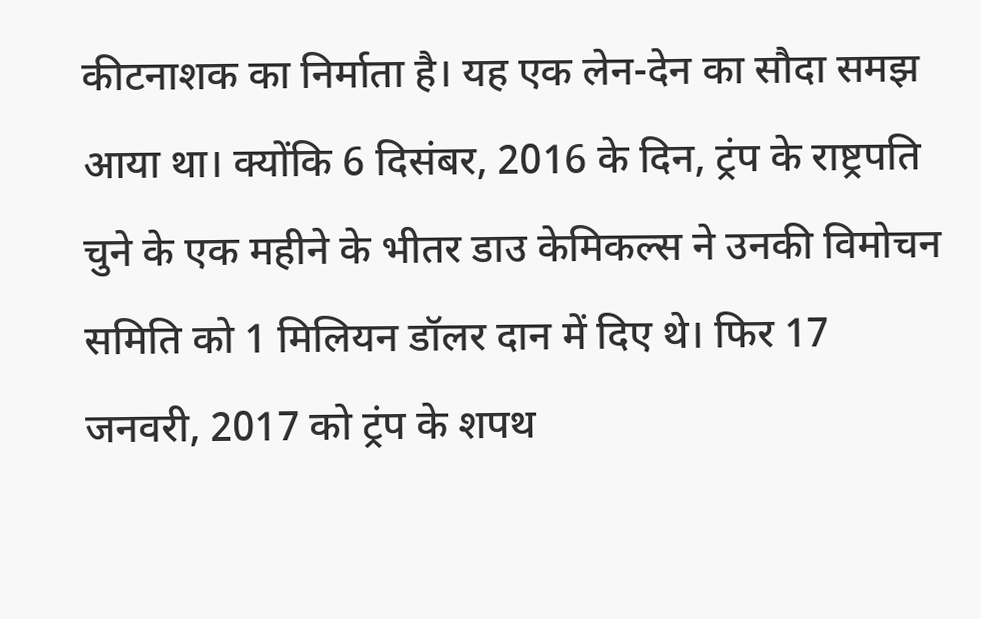कीटनाशक का निर्माता है। यह एक लेन-देन का सौदा समझ आया था। क्योंकि 6 दिसंबर, 2016 के दिन, ट्रंप के राष्ट्रपति चुने के एक महीने के भीतर डाउ केमिकल्स ने उनकी विमोचन समिति को 1 मिलियन डॉलर दान में दिए थे। फिर 17 जनवरी, 2017 को ट्रंप के शपथ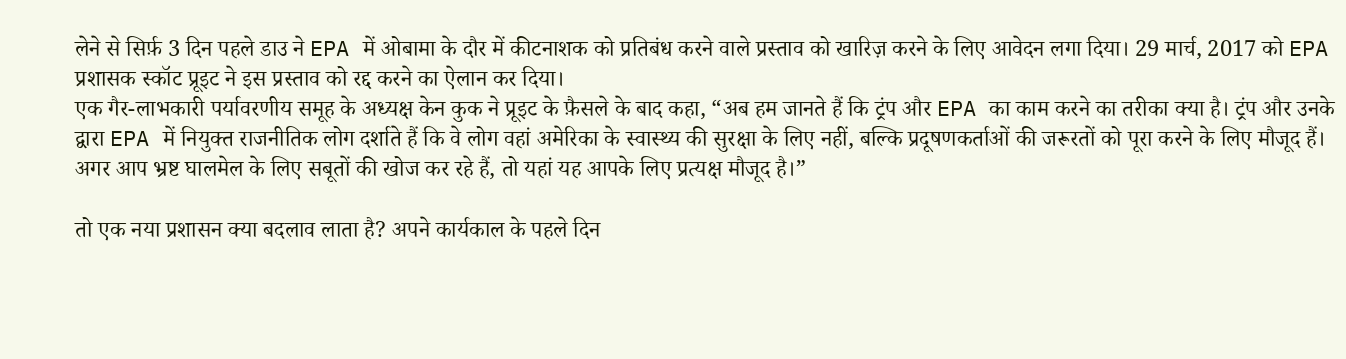लेने से सिर्फ़ 3 दिन पहले डाउ ने EPA में ओबामा के दौर में कीटनाशक को प्रतिबंध करने वाले प्रस्ताव को खारिज़ करने के लिए आवेदन लगा दिया। 29 मार्च, 2017 को EPA प्रशासक स्कॉट प्रूइट ने इस प्रस्ताव को रद्द करने का ऐलान कर दिया।
एक गैर-लाभकारी पर्यावरणीय समूह के अध्यक्ष केन कुक ने प्रूइट के फ़ैसले के बाद कहा, “अब हम जानते हैं कि ट्रंप और EPA का काम करने का तरीका क्या है। ट्रंप और उनके द्वारा EPA में नियुक्त राजनीतिक लोग दर्शाते हैं कि वे लोग वहां अमेरिका के स्वास्थ्य की सुरक्षा के लिए नहीं, बल्कि प्रदूषणकर्ताओं की जरूरतों को पूरा करने के लिए मौजूद हैं। अगर आप भ्रष्ट घालमेल के लिए सबूतों की खोज कर रहे हैं, तो यहां यह आपके लिए प्रत्यक्ष मौजूद है।”

तो एक नया प्रशासन क्या बदलाव लाता है? अपने कार्यकाल के पहले दिन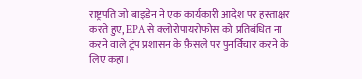राष्ट्रपति जो बाइडेन ने एक कार्यकारी आदेश पर हस्ताक्षर करते हुए, EPA से क्लोरोपायरोफोस को प्रतिबंधित ना करने वाले ट्रंप प्रशासन के फ़ैसले पर पुनर्विचार करने के लिए कहा।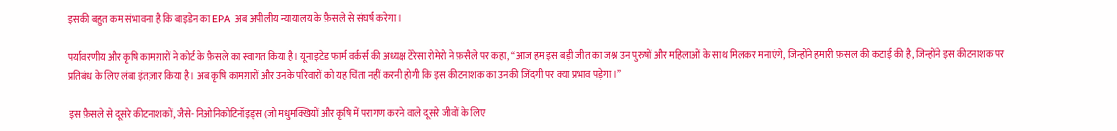इसकी बहुत कम संभावना है कि बाइडेन का EPA अब अपीलीय न्यायालय के फ़ैसले से संघर्ष करेगा।

पर्यावरणीय और कृषि कामग़ारों ने कोर्ट के फ़ैसले का स्वागत किया है। यूनाइटेड फार्म वर्कर्स की अध्यक्ष टेरेसा रोमेरो ने फ़सैले पर कहा, “आज हम इस बड़ी जीत का जश्न उन पुरुषों और महिलाओं के साथ मिलकर मनाएंगे, जिन्होंने हमारी फ़सल की कटाई की है, जिन्होंने इस कीटनाशक पर प्रतिबंध के लिए लंबा इंतज़ार किया है। अब कृषि कामग़ारों और उनके परिवारों को यह चिंता नहीं करनी होगी कि इस कीटनाशक का उनकी जिंदगी पर क्या प्रभाव पड़ेगा।”

इस फ़ैसले से दूसरे कीटनाशकों, जैसे- निओनिकोटिनॉइड्स (जो मधुमक्खियों और कृषि में परागण करने वाले दूसरे जीवों के लिए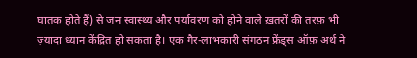घातक होते हैं) से जन स्वास्थ्य और पर्यावरण को होने वाले ख़तरों की तरफ़ भी ज़्यादा ध्यान केंद्रित हो सकता है। एक गैर-लाभकारी संगठन फ्रेंड्स ऑफ़ अर्थ ने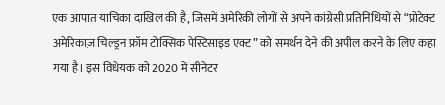एक आपात याचिका दाखिल की है, जिसमें अमेरिकी लोगों से अपने कांग्रेसी प्रतिनिधियों से “प्रोटेक्ट अमेरिकाज़ चिल्ड्रन फ्रॉम टोक्सिक पेस्टिसाइड एक्ट” को समर्थन देने की अपील करने के लिए कहा गया है। इस विधेयक को 2020 में सीनेटर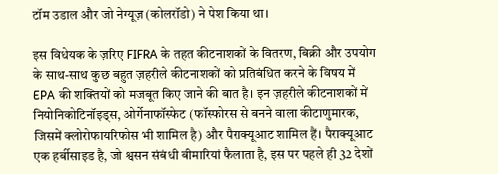टॉम उडाल और जो नेग्यूज़ (कोलरॉडो) ने पेश किया था।

इस विधेयक के ज़रिए FIFRA के तहत कीटनाशकों के वितरण, बिक्री और उपयोग के साथ-साथ कुछ बहुत ज़हरीले कीटनाशकों को प्रतिबंधित करने के विषय में EPA की शक्तियों को मजबूत किए जाने की बात है। इन ज़हरीले कीटनाशकों में नियोनिकोटिनॉइड्स, ओर्गेनाफॉस्फेट (फॉस्फोरस से बनने वाला कीटाणुमारक, जिसमें क्लोरोफायरिफोस भी शामिल है) और पैराक्यूआट शामिल हैं। पैराक्यूआट एक हर्बीसाइड है, जो श्वसन संबंधी बीमारियां फैलाता है, इस पर पहले ही 32 देशों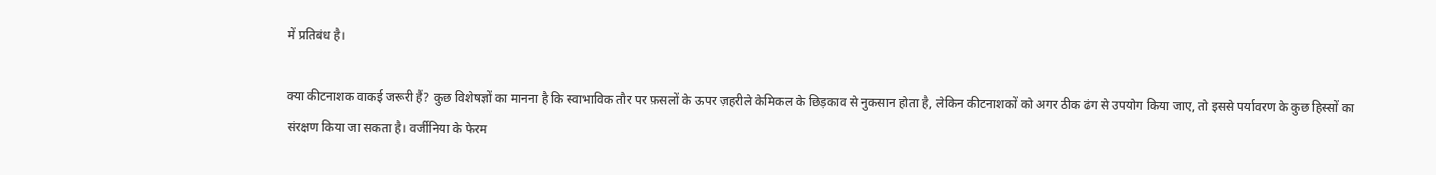में प्रतिबंध है।

क्या कीटनाशक वाकई जरूरी हैं? कुछ विशेषज्ञों का मानना है कि स्वाभाविक तौर पर फ़सलों के ऊपर ज़हरीले केमिकल के छिड़काव से नुकसान होता है, लेकिन कीटनाशकों को अगर ठीक ढंग से उपयोग किया जाए, तो इससे पर्यावरण के कुछ हिस्सों का संरक्षण किया जा सकता है। वर्जीनिया के फेरम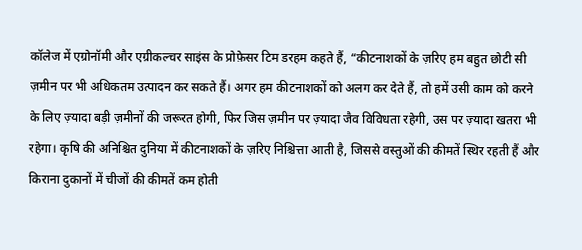कॉलेज में एग्रोनॉमी और एग्रीकल्चर साइंस के प्रोफ़ेसर टिम डरहम कहते हैं, “कीटनाशकों के ज़रिए हम बहुत छोटी सी ज़मीन पर भी अधिकतम उत्पादन कर सकते हैं। अगर हम कीटनाशकों को अलग कर देते हैं, तो हमें उसी काम को करने के लिए ज़्यादा बड़ी ज़मीनों की जरूरत होगी, फिर जिस ज़मीन पर ज़्यादा जैव विविधता रहेगी, उस पर ज़्यादा खतरा भी रहेगा। कृषि की अनिश्चित दुनिया में कीटनाशकों के ज़रिए निश्चित्ता आती है, जिससे वस्तुओं की कीमतें स्थिर रहती हैं और किराना दुकानों में चीजों की कीमतें कम होती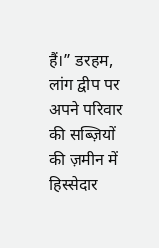हैं।” डरहम, लांग द्वीप पर अपने परिवार की सब्ज़ियों की ज़मीन में हिस्सेदार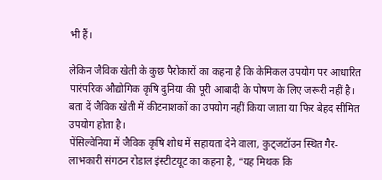भी हैं।

लेकिन जैविक खेती के कुछ पैरोकारों का कहना है कि केमिकल उपयोग पर आधारित पारंपरिक औद्योगिक कृषि दुनिया की पूरी आबादी के पोषण के लिए जरूरी नहीं है। बता दें जैविक खेती में कीटनाशकों का उपयोग नहीं किया जाता या फिर बेहद सीमित उपयोग होता है।
पेंसिल्वेनिया में जैविक कृषि शोध में सहायता देने वाला, कुट्जटॉउन स्थित गैर-लाभकारी संगठन रोडाल इंस्टीटयूट का कहना है, “यह मिथक कि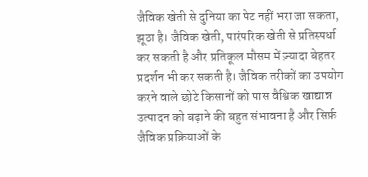जैविक खेती से दुनिया का पेट नहीं भरा जा सकता, झूठा है। जैविक खेती, पारंपरिक खेती से प्रतिस्पर्धा कर सकती है और प्रतिकूल मौसम में ज़्यादा बेहतर प्रदर्शन भी कर सकती है। जैविक तरीकों का उपयोग करने वाले छोटे किसानों को पास वैश्विक खाद्यान्न उत्पादन को बढ़ाने की बहुत संभावना है और सिर्फ़ जैविक प्रक्रियाओं के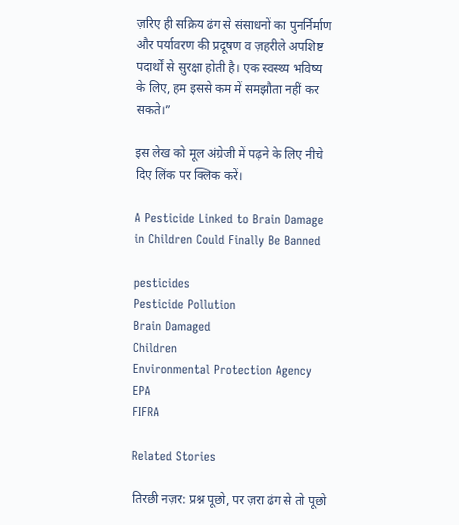ज़रिए ही सक्रिय ढंग से संसाधनों का पुनर्निर्माण और पर्यावरण की प्रदूषण व ज़हरीले अपशिष्ट पदार्थों से सुरक्षा होती है। एक स्वस्थ्य भविष्य के लिए, हम इससे कम में समझौता नहीं कर सकते।”

इस लेख को मूल अंग्रेजी में पढ़ने के लिए नीचे दिए लिंक पर क्लिक करें।

A Pesticide Linked to Brain Damage in Children Could Finally Be Banned

pesticides
Pesticide Pollution
Brain Damaged
Children
Environmental Protection Agency
EPA
FIFRA

Related Stories

तिरछी नज़र: प्रश्न पूछो, पर ज़रा ढंग से तो पूछो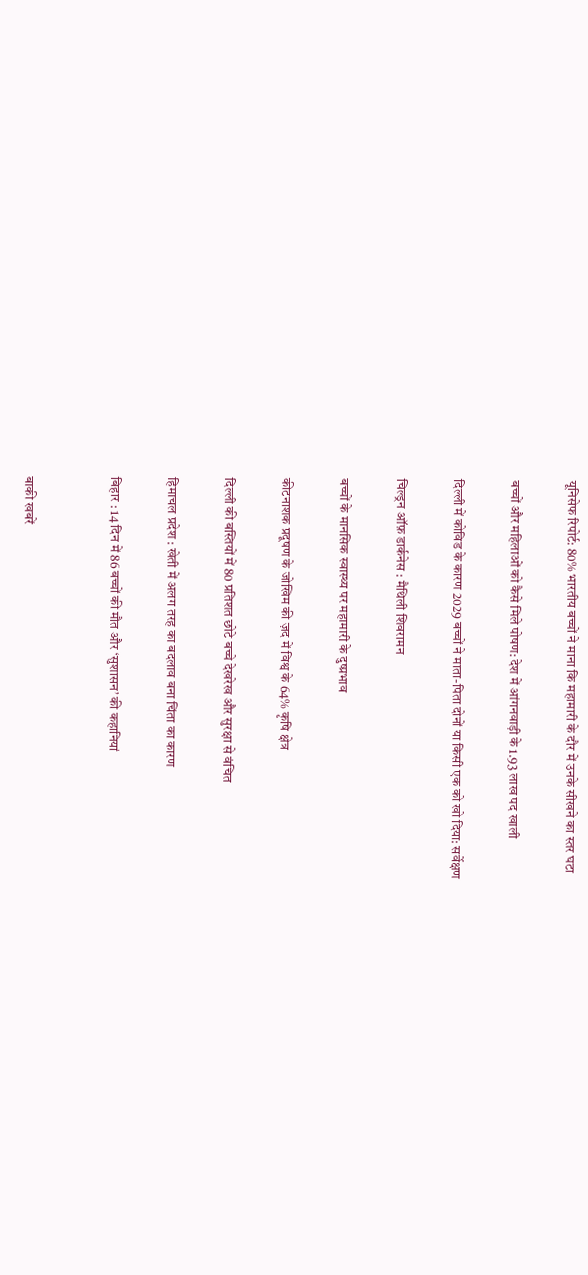यूनिसेफ रिपोर्ट: 80% भारतीय बच्चों ने माना कि महामारी के दौर में उनके सीखने का स्तर घटा

बच्चों और महिलाओं को कैसे मिले पोषण: देश में आंगनवाड़ी के 1.93 लाख पद खाली

दिल्ली में कोविड के कारण 2029 बच्चों ने माता-पिता दोनों या किसी एक को खो दिया: सर्वेक्षण

चिल्ड्रन ऑफ़ डार्कनेस : मैथिली शिवरामन

बच्चों के मानसिक स्वास्थ्य पर महामारी के दुष्प्रभाव

कीटनाशक प्रदूषण के जोखिम की ज़द में विश्व के 64% कृषि क्षेत्र

दिल्ली की बस्तियों में 80 प्रतिशत छोटे बच्चे देखरेख और सुरक्षा से वंचित

हिमाचल प्रदेश : खेती में अलग तरह का बदलाव बना चिंता का कारण

बिहार : 14 दिन में 86 बच्चों की मौत और ‘सुशासन’ की कहानियां


बाकी खबरें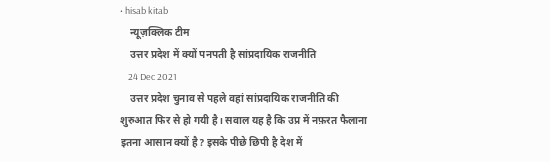• hisab kitab
    न्यूज़क्लिक टीम
    उत्तर प्रदेश में क्यों पनपती है सांप्रदायिक राजनीति
    24 Dec 2021
    उत्तर प्रदेश चुनाव से पहले वहां सांप्रदायिक राजनीति की शुरुआत फिर से हो गयी है। सवाल यह है कि उप्र में नफ़रत फैलाना इतना आसान क्यों है? इसके पीछे छिपी है देश में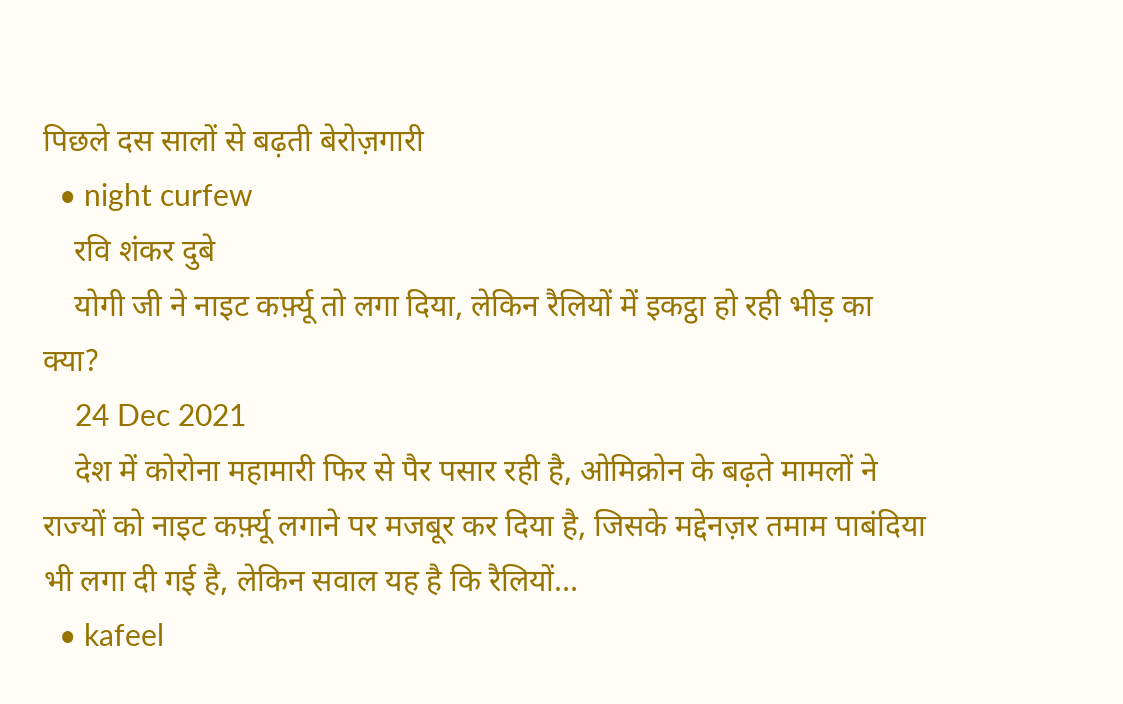पिछले दस सालों से बढ़ती बेरोज़गारी
  • night curfew
    रवि शंकर दुबे
    योगी जी ने नाइट कर्फ़्यू तो लगा दिया, लेकिन रैलियों में इकट्ठा हो रही भीड़ का क्या?
    24 Dec 2021
    देश में कोरोना महामारी फिर से पैर पसार रही है, ओमिक्रोन के बढ़ते मामलों ने राज्यों को नाइट कर्फ़्यू लगाने पर मजबूर कर दिया है, जिसके मद्देनज़र तमाम पाबंदिया भी लगा दी गई है, लेकिन सवाल यह है कि रैलियों…
  • kafeel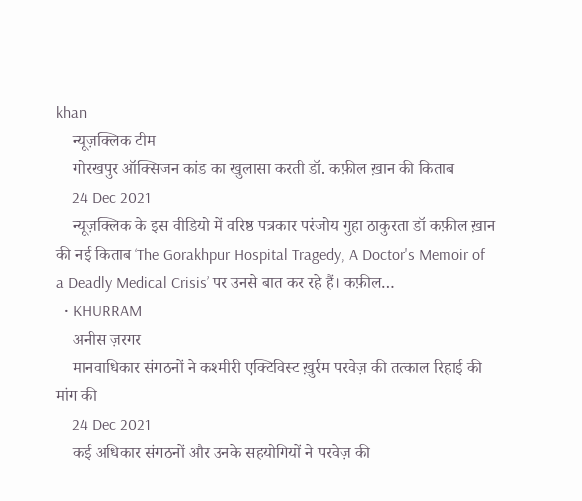khan
    न्यूज़क्लिक टीम
    गोरखपुर ऑक्सिजन कांड का खुलासा करती डॉ. कफ़ील ख़ान की किताब
    24 Dec 2021
    न्यूज़क्लिक के इस वीडियो में वरिष्ठ पत्रकार परंजोय गुहा ठाकुरता डॉ कफ़ील ख़ान की नई किताब ‘The Gorakhpur Hospital Tragedy, A Doctor's Memoir of a Deadly Medical Crisis’ पर उनसे बात कर रहे हैं। कफ़ील…
  • KHURRAM
    अनीस ज़रगर
    मानवाधिकार संगठनों ने कश्मीरी एक्टिविस्ट ख़ुर्रम परवेज़ की तत्काल रिहाई की मांग की
    24 Dec 2021
    कई अधिकार संगठनों और उनके सहयोगियों ने परवेज़ की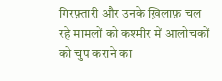गिरफ़्तारी और उनके ख़िलाफ़ चल रहे मामलों को कश्मीर में आलोचकों को चुप कराने का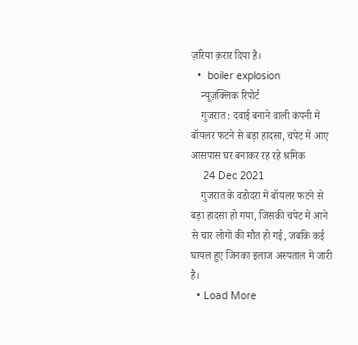ज़रिया क़रार दिया है।
  •  boiler explosion
    न्यूज़क्लिक रिपोर्ट
    गुजरात : दवाई बनाने वाली कंपनी में बॉयलर फटने से बड़ा हादसा, चपेट में आए आसपास घर बनाकर रह रहे श्रमिक
    24 Dec 2021
    गुजरात के वडोदरा में बॉयलर फटने से बड़ा हादसा हो गया, जिसकी चपेट में आने से चार लोगों की मौत हो गई, जबकि कई घायल हुए जिनका इलाज अस्पताल में जारी है।
  • Load More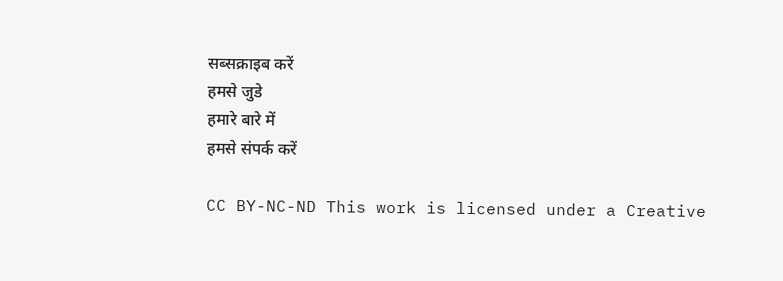सब्सक्राइब करें
हमसे जुडे
हमारे बारे में
हमसे संपर्क करें

CC BY-NC-ND This work is licensed under a Creative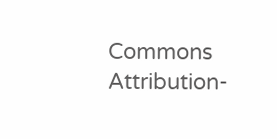Commons Attribution-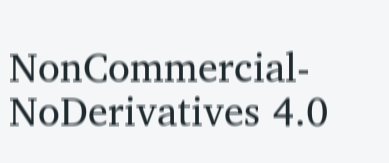NonCommercial-NoDerivatives 4.0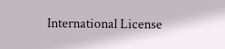International License